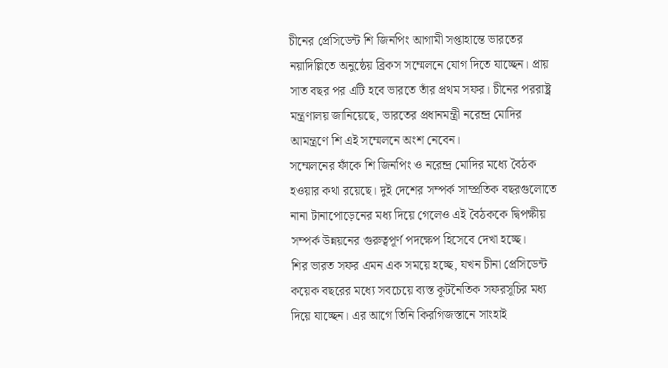চীনের প্রেসিডেন্ট শি জিনপিং আগামী সপ্তাহান্তে ভারতের নয়াদিল্লিতে অনুষ্ঠেয় ব্রিকস সম্মেলনে যোগ দিতে যাচ্ছেন। প্রায় সাত বছর পর এটি হবে ভারতে তাঁর প্রথম সফর। চীনের পররাষ্ট্র মন্ত্রণালয় জানিয়েছে, ভারতের প্রধানমন্ত্রী নরেন্দ্র মোদির আমন্ত্রণে শি এই সম্মেলনে অংশ নেবেন।
সম্মেলনের ফাঁকে শি জিনপিং ও নরেন্দ্র মোদির মধ্যে বৈঠক হওয়ার কথা রয়েছে। দুই দেশের সম্পর্ক সাম্প্রতিক বছরগুলোতে নানা টানাপোড়েনের মধ্য দিয়ে গেলেও এই বৈঠককে দ্বিপক্ষীয় সম্পর্ক উন্নয়নের গুরুত্বপূর্ণ পদক্ষেপ হিসেবে দেখা হচ্ছে।
শির ভারত সফর এমন এক সময়ে হচ্ছে, যখন চীনা প্রেসিডেন্ট কয়েক বছরের মধ্যে সবচেয়ে ব্যস্ত কূটনৈতিক সফরসূচির মধ্য দিয়ে যাচ্ছেন। এর আগে তিনি কিরগিজস্তানে সাংহাই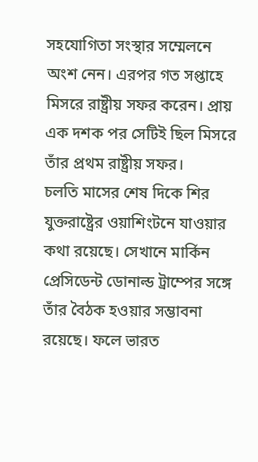সহযোগিতা সংস্থার সম্মেলনে অংশ নেন। এরপর গত সপ্তাহে মিসরে রাষ্ট্রীয় সফর করেন। প্রায় এক দশক পর সেটিই ছিল মিসরে তাঁর প্রথম রাষ্ট্রীয় সফর।
চলতি মাসের শেষ দিকে শির যুক্তরাষ্ট্রের ওয়াশিংটনে যাওয়ার কথা রয়েছে। সেখানে মার্কিন প্রেসিডেন্ট ডোনাল্ড ট্রাম্পের সঙ্গে তাঁর বৈঠক হওয়ার সম্ভাবনা রয়েছে। ফলে ভারত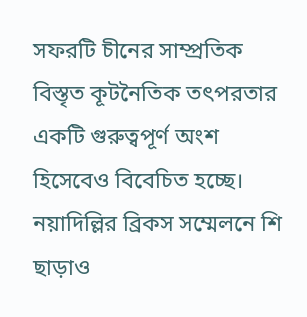সফরটি চীনের সাম্প্রতিক বিস্তৃত কূটনৈতিক তৎপরতার একটি গুরুত্বপূর্ণ অংশ হিসেবেও বিবেচিত হচ্ছে।
নয়াদিল্লির ব্রিকস সম্মেলনে শি ছাড়াও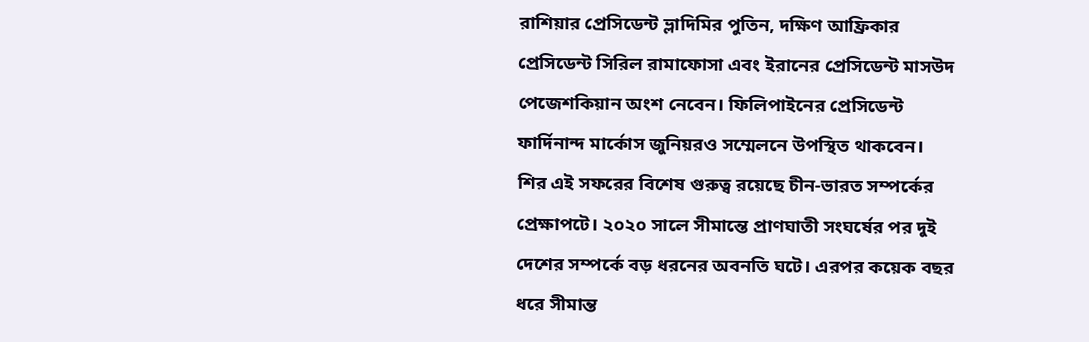রাশিয়ার প্রেসিডেন্ট ভ্লাদিমির পুতিন, দক্ষিণ আফ্রিকার প্রেসিডেন্ট সিরিল রামাফোসা এবং ইরানের প্রেসিডেন্ট মাসউদ পেজেশকিয়ান অংশ নেবেন। ফিলিপাইনের প্রেসিডেন্ট ফার্দিনান্দ মার্কোস জুনিয়রও সম্মেলনে উপস্থিত থাকবেন।
শির এই সফরের বিশেষ গুরুত্ব রয়েছে চীন-ভারত সম্পর্কের প্রেক্ষাপটে। ২০২০ সালে সীমান্তে প্রাণঘাতী সংঘর্ষের পর দুই দেশের সম্পর্কে বড় ধরনের অবনতি ঘটে। এরপর কয়েক বছর ধরে সীমান্ত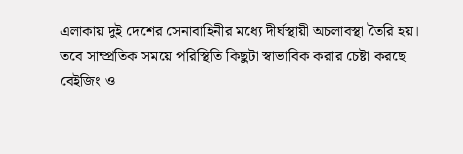এলাকায় দুই দেশের সেনাবাহিনীর মধ্যে দীর্ঘস্থায়ী অচলাবস্থা তৈরি হয়।
তবে সাম্প্রতিক সময়ে পরিস্থিতি কিছুটা স্বাভাবিক করার চেষ্টা করছে বেইজিং ও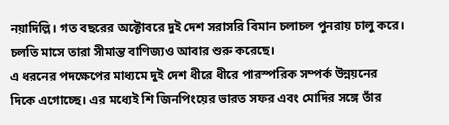নয়াদিল্লি। গত বছরের অক্টোবরে দুই দেশ সরাসরি বিমান চলাচল পুনরায় চালু করে। চলতি মাসে তারা সীমান্ত বাণিজ্যও আবার শুরু করেছে।
এ ধরনের পদক্ষেপের মাধ্যমে দুই দেশ ধীরে ধীরে পারস্পরিক সম্পর্ক উন্নয়নের দিকে এগোচ্ছে। এর মধ্যেই শি জিনপিংয়ের ভারত সফর এবং মোদির সঙ্গে তাঁর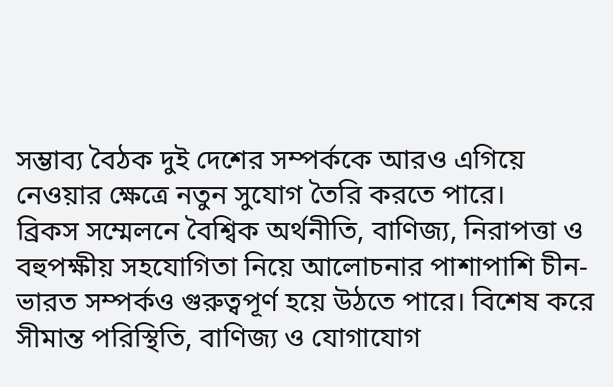সম্ভাব্য বৈঠক দুই দেশের সম্পর্ককে আরও এগিয়ে নেওয়ার ক্ষেত্রে নতুন সুযোগ তৈরি করতে পারে।
ব্রিকস সম্মেলনে বৈশ্বিক অর্থনীতি, বাণিজ্য, নিরাপত্তা ও বহুপক্ষীয় সহযোগিতা নিয়ে আলোচনার পাশাপাশি চীন-ভারত সম্পর্কও গুরুত্বপূর্ণ হয়ে উঠতে পারে। বিশেষ করে সীমান্ত পরিস্থিতি, বাণিজ্য ও যোগাযোগ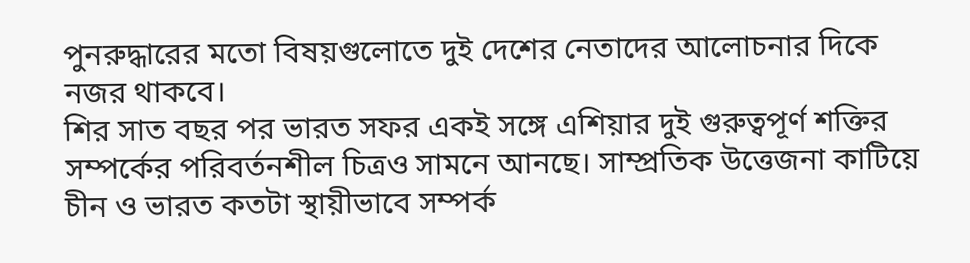পুনরুদ্ধারের মতো বিষয়গুলোতে দুই দেশের নেতাদের আলোচনার দিকে নজর থাকবে।
শির সাত বছর পর ভারত সফর একই সঙ্গে এশিয়ার দুই গুরুত্বপূর্ণ শক্তির সম্পর্কের পরিবর্তনশীল চিত্রও সামনে আনছে। সাম্প্রতিক উত্তেজনা কাটিয়ে চীন ও ভারত কতটা স্থায়ীভাবে সম্পর্ক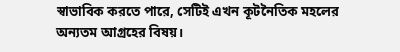স্বাভাবিক করতে পারে, সেটিই এখন কূটনৈতিক মহলের অন্যতম আগ্রহের বিষয়।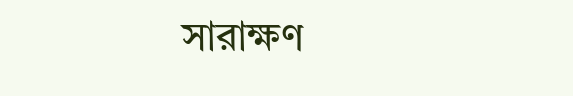সারাক্ষণ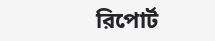রিপোর্ট